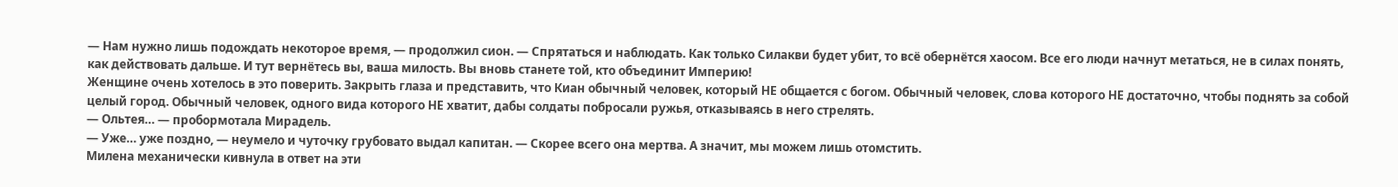— Нам нужно лишь подождать некоторое время, — продолжил сион. — Спрятаться и наблюдать. Как только Силакви будет убит, то всё обернётся хаосом. Все его люди начнут метаться, не в силах понять, как действовать дальше. И тут вернётесь вы, ваша милость. Вы вновь станете той, кто объединит Империю!
Женщине очень хотелось в это поверить. Закрыть глаза и представить, что Киан обычный человек, который НЕ общается с богом. Обычный человек, слoва которого НЕ достаточно, чтобы поднять за собой целый город. Обычный человек, одного вида которого НЕ хватит, дабы солдаты побросали ружья, отказываясь в него стрелять.
— Ольтея… — пробормотала Мирадель.
— Уже… уже поздно, — неумело и чуточку грубовато выдал капитан. — Скорее всего она мертва. А значит, мы можем лишь отомстить.
Милена механически кивнула в ответ на эти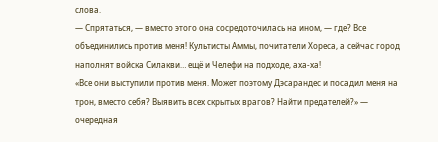слова.
— Спрятаться, — вместо этого она сосредоточилась на ином, — где? Все объединились против меня! Культисты Аммы, почитатели Хореса, а сейчас город наполнят войска Силакви… ещё и Челефи на подходе, аха-ха!
«Все они выступили против меня. Может поэтому Дэсарандес и посадил меня на трон, вместо себя? Выявить всех скрытых врагов? Найти предателей?» — очередная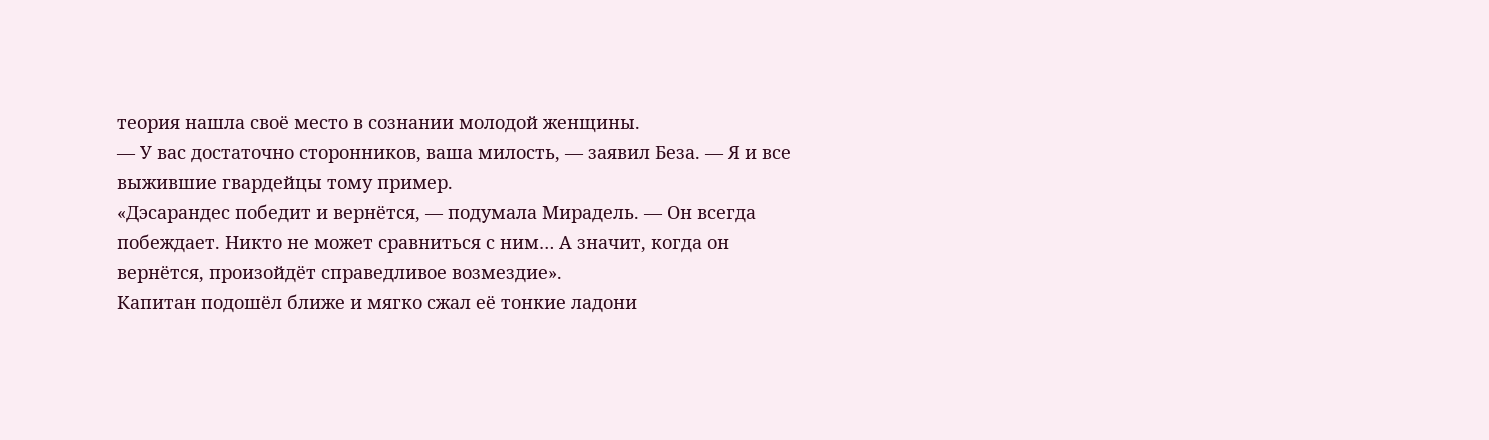теория нашла своё место в сознании молодой женщины.
— У вас достаточно сторонников, ваша милость, — заявил Беза. — Я и все выжившие гвардейцы тому пример.
«Дэсарандес победит и вернётся, — подумала Мирадель. — Он всегда побеждает. Никто не может сравниться с ним… А значит, когда он вернётся, произойдёт справедливое возмездие».
Капитан подошёл ближе и мягко сжал её тонкие ладони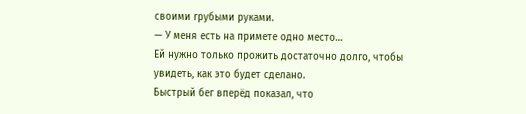своими грубыми руками.
— У меня есть на примете одно место…
Ей нужно только прожить достаточно долго, чтобы увидеть, как это будет сделано.
Быстрый бег вперёд показал, что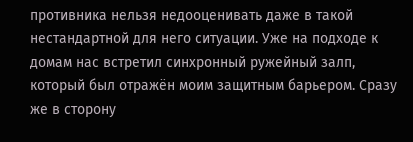противника нельзя недооценивать даже в такой нестандартной для него ситуации. Уже на подходе к домам нас встретил синхронный ружейный залп, который был отражён моим защитным барьером. Сразу же в сторону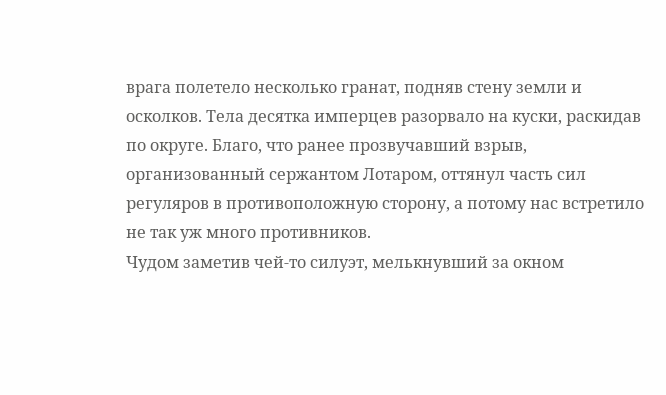врага полетело несколько гранат, подняв стену земли и осколков. Тела десятка имперцев разорвало на куски, раскидав по округе. Благо, что ранее прозвучавший взрыв, организованный сержантом Лотаром, оттянул часть сил регуляров в противоположную сторону, а потому нас встретило не так уж много противников.
Чудом заметив чей-то силуэт, мелькнувший за окном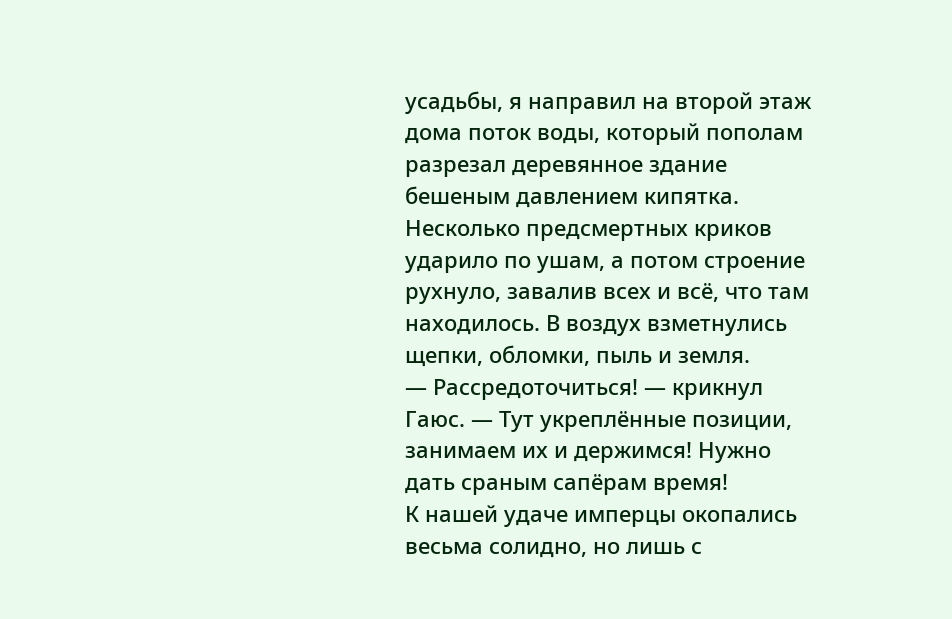усадьбы, я направил на второй этаж дома поток воды, который пополам разрезал деревянное здание бешеным давлением кипятка. Несколько предсмертных криков ударило по ушам, а потом строение рухнуло, завалив всех и всё, что там находилось. В воздух взметнулись щепки, обломки, пыль и земля.
— Рассредоточиться! — крикнул Гаюс. — Тут укреплённые позиции, занимаем их и держимся! Нужно дать сраным сапёрам время!
К нашей удаче имперцы окопались весьма солидно, но лишь с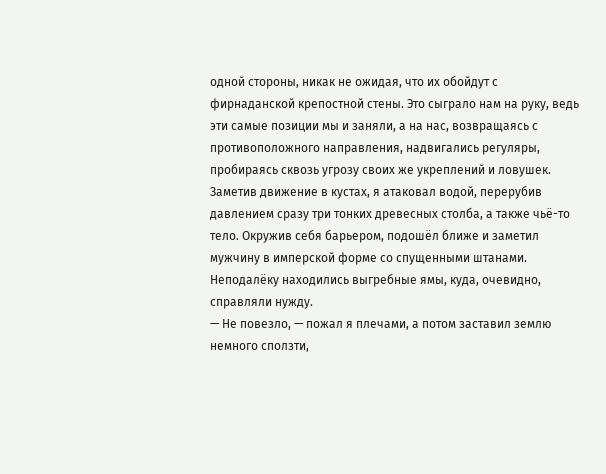одной стороны, никак не ожидая, что их обойдут с фирнаданской крепостной стены. Это сыграло нам на руку, ведь эти самые позиции мы и заняли, а на нас, возвращаясь с противоположного направления, надвигались регуляры, пробираясь сквозь угрозу своих же укреплений и ловушек.
Заметив движение в кустах, я атаковал водой, перерубив давлением сразу три тонких древесных столба, а также чьё-то тело. Окружив себя барьером, подошёл ближе и заметил мужчину в имперской форме со спущенными штанами. Неподалёку находились выгребные ямы, куда, очевидно, справляли нужду.
— Не повезло, — пожал я плечами, а потом заставил землю немного сползти,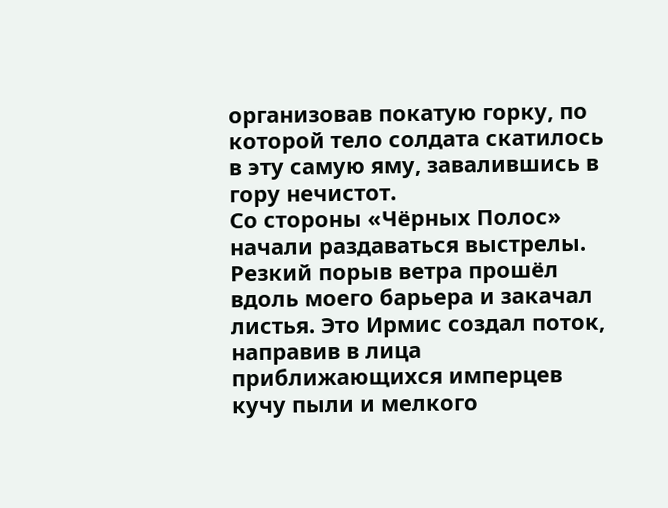организовав покатую горку, по которой тело солдата скатилось в эту самую яму, завалившись в гору нечистот.
Со стороны «Чёрных Полос» начали раздаваться выстрелы. Резкий порыв ветра прошёл вдоль моего барьера и закачал листья. Это Ирмис создал поток, направив в лица приближающихся имперцев кучу пыли и мелкого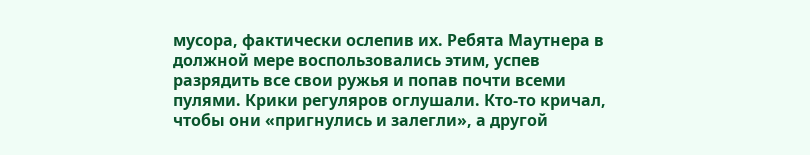мусора, фактически ослепив их. Ребята Маутнера в должной мере воспользовались этим, успев разрядить все свои ружья и попав почти всеми пулями. Крики регуляров оглушали. Кто-то кричал, чтобы они «пригнулись и залегли», а другой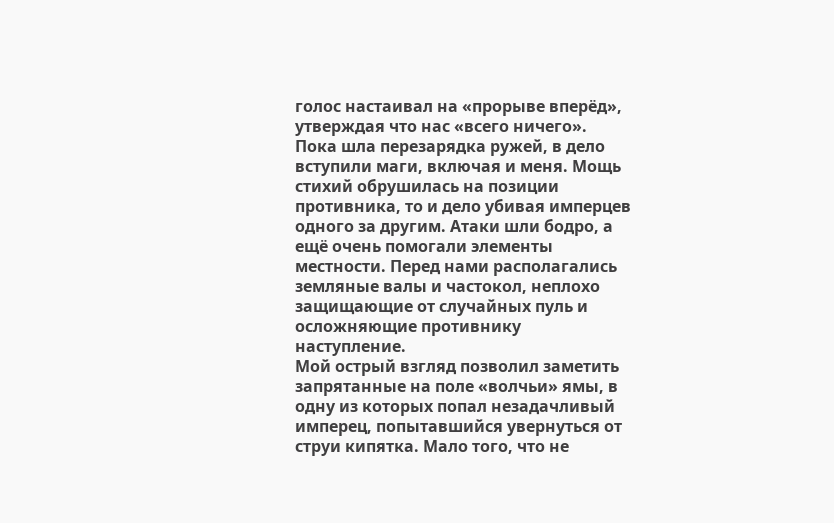голос настаивал на «прорыве вперёд», утверждая что нас «всего ничего».
Пока шла перезарядка ружей, в дело вступили маги, включая и меня. Мощь стихий обрушилась на позиции противника, то и дело убивая имперцев одного за другим. Атаки шли бодро, а ещё очень помогали элементы местности. Перед нами располагались земляные валы и частокол, неплохо защищающие от случайных пуль и осложняющие противнику наступление.
Мой острый взгляд позволил заметить запрятанные на поле «волчьи» ямы, в одну из которых попал незадачливый имперец, попытавшийся увернуться от струи кипятка. Мало того, что не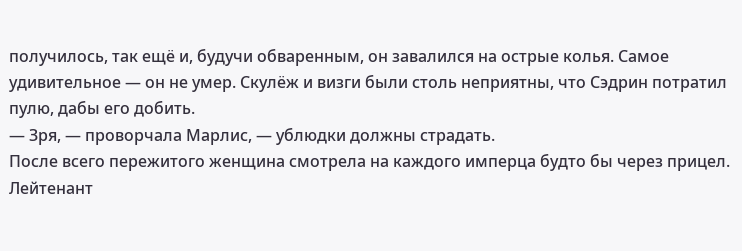получилось, так ещё и, будучи обваренным, он завалился на острые колья. Самое удивительное — он не умер. Скулёж и визги были столь неприятны, что Сэдрин потратил пулю, дабы его добить.
— Зря, — проворчала Марлис, — ублюдки должны страдать.
После всего пережитого женщина смотрела на каждого имперца будто бы через прицел.
Лейтенант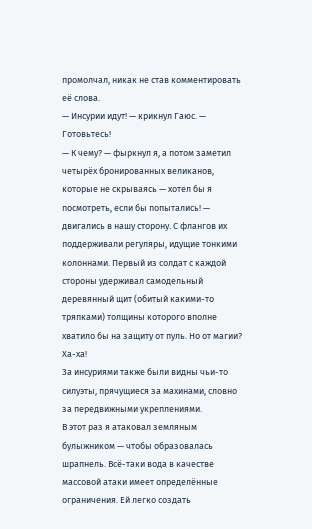промолчал, никак не став комментировать её слова.
— Инсурии идут! — крикнул Гаюс. — Готовьтесь!
— К чему? — фыркнул я, а потом заметил четырёх бронированных великанов, которые не скрываясь — хотел бы я посмотреть, если бы попытались! — двигались в нашу сторону. С флангов их поддерживали регуляры, идущие тонкими колоннами. Первый из солдат с каждой стороны удерживал самодельный деревянный щит (обитый какими-то тряпками) толщины которого вполне хватило бы на защиту от пуль. Но от магии? Ха-ха!
За инсуриями также были видны чьи-то силуэты, прячущиеся за махинами, словно за передвижными укреплениями.
В этот раз я атаковал земляным булыжником — чтобы образовалась шрапнель. Всё-таки вода в качестве массовой атаки имеет определённые ограничения. Ей легко создать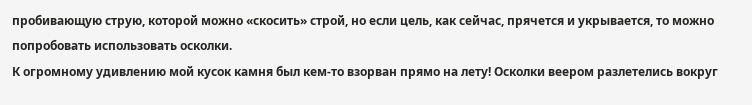пробивающую струю, которой можно «скосить» строй, но если цель, как сейчас, прячется и укрывается, то можно попробовать использовать осколки.
К огромному удивлению мой кусок камня был кем-то взорван прямо на лету! Осколки веером разлетелись вокруг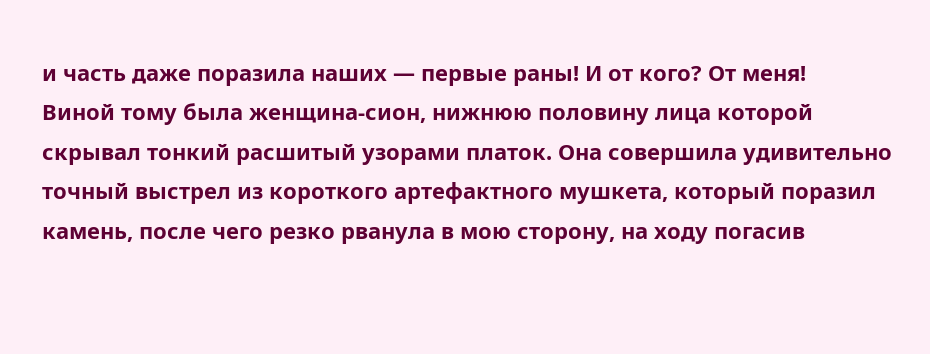и часть даже поразила наших — первые раны! И от кого? От меня!
Виной тому была женщина-сион, нижнюю половину лица которой скрывал тонкий расшитый узорами платок. Она совершила удивительно точный выстрел из короткого артефактного мушкета, который поразил камень, после чего резко рванула в мою сторону, на ходу погасив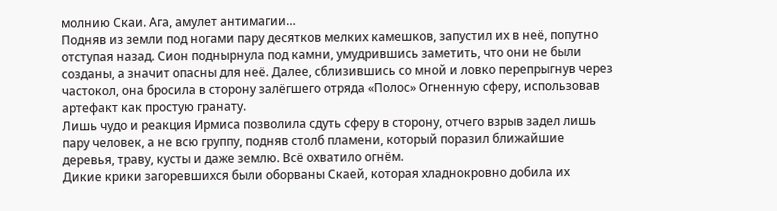молнию Скаи. Ага, амулет антимагии…
Подняв из земли под ногами пару десятков мелких камешков, запустил их в неё, попутно отступая назад. Сион поднырнула под камни, умудрившись заметить, что они не были созданы, а значит опасны для неё. Далее, сблизившись со мной и ловко перепрыгнув через частокол, она бросила в сторону залёгшего отряда «Полос» Огненную сферу, использовав артефакт как простую гранату.
Лишь чудо и реакция Ирмиса позволила сдуть сферу в сторону, отчего взрыв задел лишь пару человек, а не всю группу, подняв столб пламени, который поразил ближайшие деревья, траву, кусты и даже землю. Всё охватило огнём.
Дикие крики загоревшихся были оборваны Скаей, которая хладнокровно добила их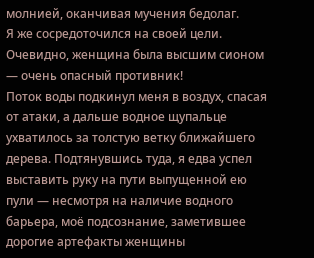молнией, оканчивая мучения бедолаг.
Я же сосредоточился на своей цели. Очевидно, женщина была высшим сионом — очень опасный противник!
Поток воды подкинул меня в воздух, спасая от атаки, а дальше водное щупальце ухватилось за толстую ветку ближайшего дерева. Подтянувшись туда, я едва успел выставить руку на пути выпущенной ею пули — несмотря на наличие водного барьера, моё подсознание, заметившее дорогие артефакты женщины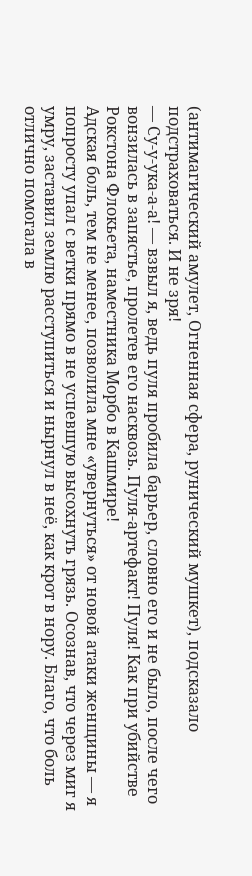(антимагический амулет, Огненная сфера, рунический мушкет), подсказало подстраховаться. И не зря!
— Су-у-ука-а-а! — взвыл я, ведь пуля пробила барьер, словно его и не было, после чего вонзилась в запястье, пролетев его насквозь. Пуля-артефакт! Пуля! Как при убийстве Рокстона Флокьета, наместника Морбо в Кашмире!
Адская боль, тем не менее, позволила мне «увернуться» от новой атаки женщины — я попросту упал с ветки прямо в не успевшую высохнуть грязь. Осознав, что через миг я умру, заставил землю расступиться и нырнул в неё, как крот в нору. Благо, что боль отлично помогала в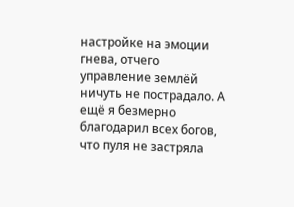настройке на эмоции гнева, отчего управление землёй ничуть не пострадало. А ещё я безмерно благодарил всех богов, что пуля не застряла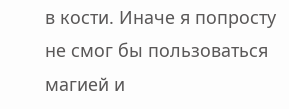в кости. Иначе я попросту не смог бы пользоваться магией и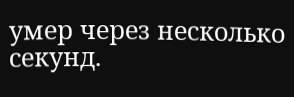умер через несколько секунд.